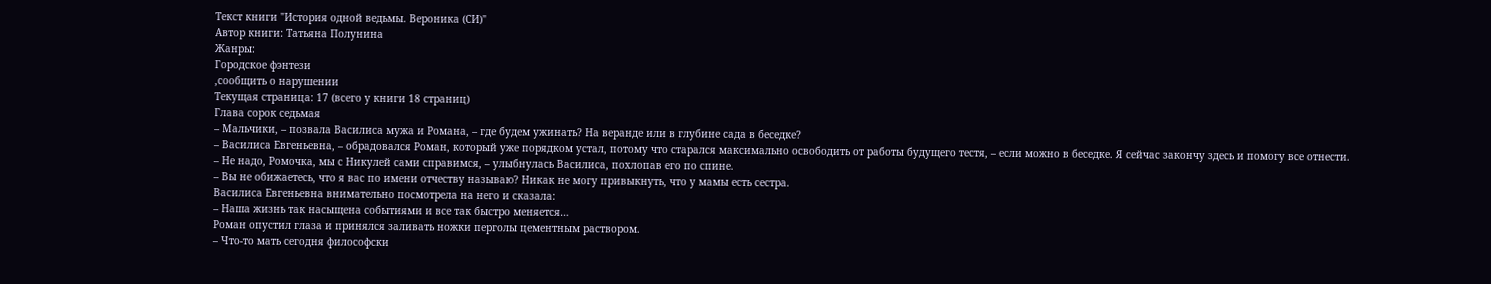Текст книги "История одной ведьмы. Вероника (СИ)"
Автор книги: Татьяна Полунина
Жанры:
Городское фэнтези
,сообщить о нарушении
Текущая страница: 17 (всего у книги 18 страниц)
Глава сорок седьмая
– Мальчики, – позвала Василиса мужа и Романа, – где будем ужинать? На веранде или в глубине сада в беседке?
– Василиса Евгеньевна, – обрадовался Роман, который уже порядком устал, потому что старался максимально освободить от работы будущего тестя, – если можно в беседке. Я сейчас закончу здесь и помогу все отнести.
– Не надо, Ромочка, мы с Никулей сами справимся, – улыбнулась Василиса, похлопав его по спине.
– Вы не обижаетесь, что я вас по имени отчеству называю? Никак не могу привыкнуть, что у мамы есть сестра.
Василиса Евгеньевна внимательно посмотрела на него и сказала:
– Наша жизнь так насыщена событиями и все так быстро меняется…
Роман опустил глаза и принялся заливать ножки перголы цементным раствором.
– Что-то мать сегодня философски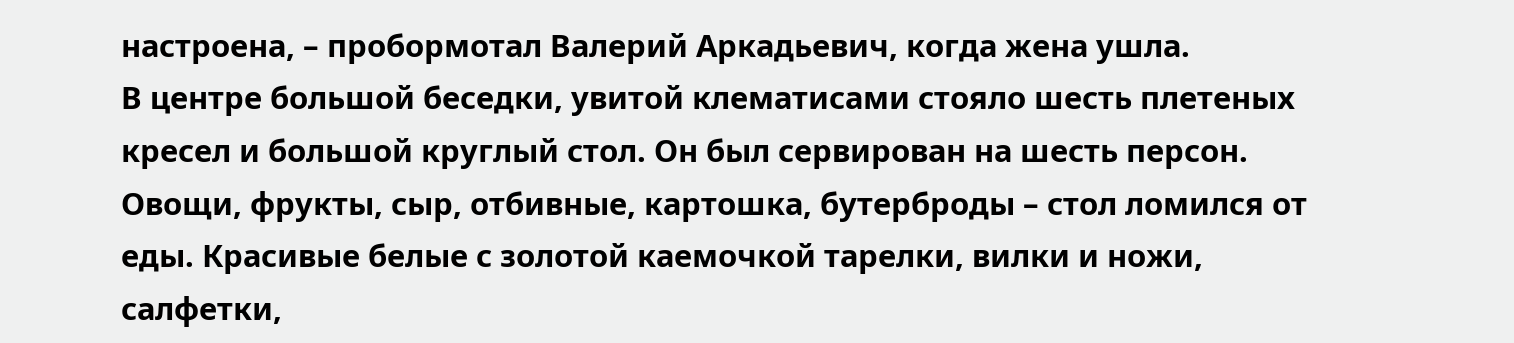настроена, – пробормотал Валерий Аркадьевич, когда жена ушла.
В центре большой беседки, увитой клематисами стояло шесть плетеных кресел и большой круглый стол. Он был сервирован на шесть персон. Овощи, фрукты, сыр, отбивные, картошка, бутерброды – стол ломился от еды. Красивые белые с золотой каемочкой тарелки, вилки и ножи, салфетки,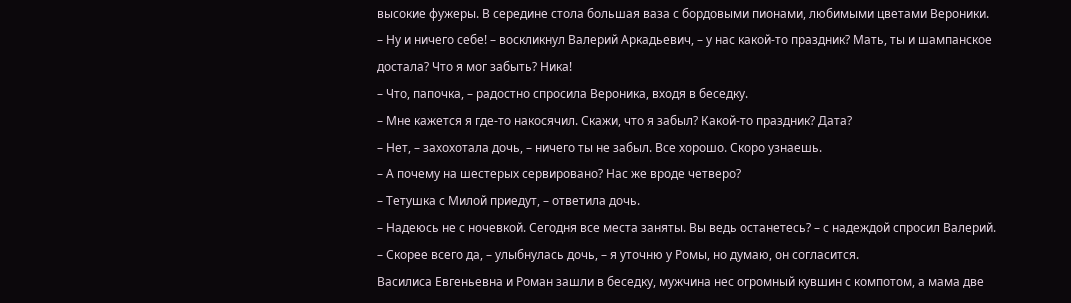высокие фужеры. В середине стола большая ваза с бордовыми пионами, любимыми цветами Вероники.
– Ну и ничего себе! – воскликнул Валерий Аркадьевич, – у нас какой-то праздник? Мать, ты и шампанское достала? Что я мог забыть? Ника!
– Что, папочка, – радостно спросила Вероника, входя в беседку.
– Мне кажется я где-то накосячил. Скажи, что я забыл? Какой-то праздник? Дата?
– Нет, – захохотала дочь, – ничего ты не забыл. Все хорошо. Скоро узнаешь.
– А почему на шестерых сервировано? Нас же вроде четверо?
– Тетушка с Милой приедут, – ответила дочь.
– Надеюсь не с ночевкой. Сегодня все места заняты. Вы ведь останетесь? – с надеждой спросил Валерий.
– Скорее всего да, – улыбнулась дочь, – я уточню у Ромы, но думаю, он согласится.
Василиса Евгеньевна и Роман зашли в беседку, мужчина нес огромный кувшин с компотом, а мама две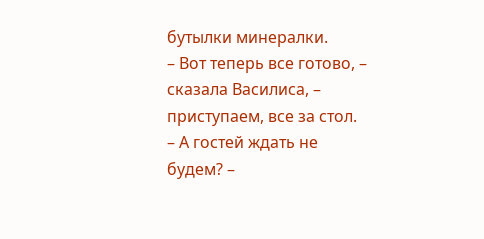бутылки минералки.
– Вот теперь все готово, – сказала Василиса, – приступаем, все за стол.
– А гостей ждать не будем? –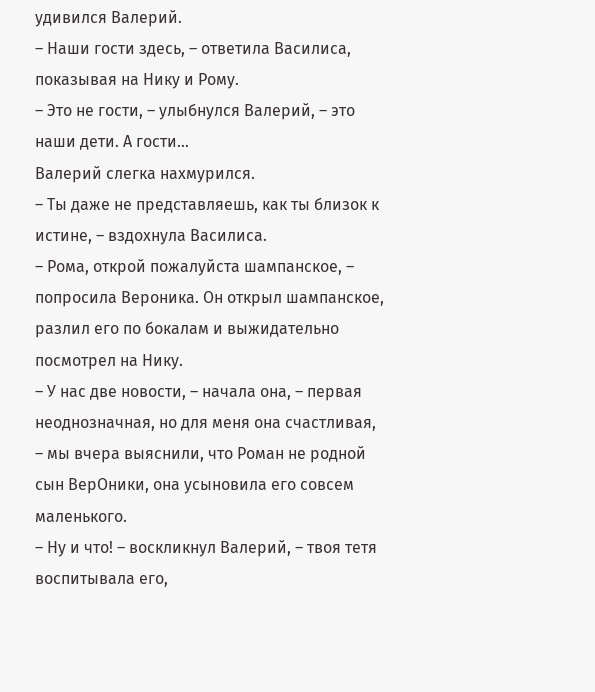удивился Валерий.
– Наши гости здесь, – ответила Василиса, показывая на Нику и Рому.
– Это не гости, – улыбнулся Валерий, – это наши дети. А гости…
Валерий слегка нахмурился.
– Ты даже не представляешь, как ты близок к истине, – вздохнула Василиса.
– Рома, открой пожалуйста шампанское, – попросила Вероника. Он открыл шампанское, разлил его по бокалам и выжидательно посмотрел на Нику.
– У нас две новости, – начала она, – первая неоднозначная, но для меня она счастливая, – мы вчера выяснили, что Роман не родной сын ВерОники, она усыновила его совсем маленького.
– Ну и что! – воскликнул Валерий, – твоя тетя воспитывала его,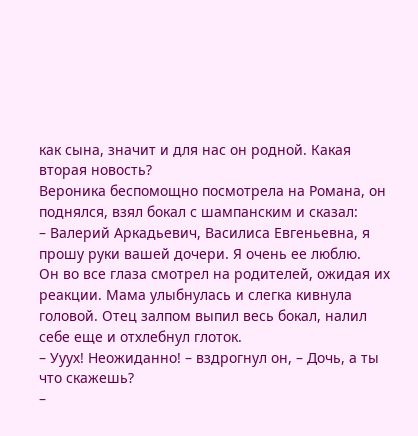как сына, значит и для нас он родной. Какая вторая новость?
Вероника беспомощно посмотрела на Романа, он поднялся, взял бокал с шампанским и сказал:
– Валерий Аркадьевич, Василиса Евгеньевна, я прошу руки вашей дочери. Я очень ее люблю.
Он во все глаза смотрел на родителей, ожидая их реакции. Мама улыбнулась и слегка кивнула головой. Отец залпом выпил весь бокал, налил себе еще и отхлебнул глоток.
– Ууух! Неожиданно! – вздрогнул он, – Дочь, а ты что скажешь?
–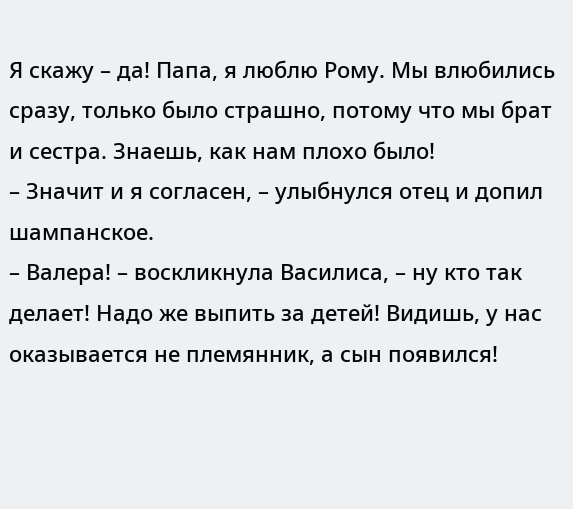Я скажу – да! Папа, я люблю Рому. Мы влюбились сразу, только было страшно, потому что мы брат и сестра. Знаешь, как нам плохо было!
– Значит и я согласен, – улыбнулся отец и допил шампанское.
– Валера! – воскликнула Василиса, – ну кто так делает! Надо же выпить за детей! Видишь, у нас оказывается не племянник, а сын появился!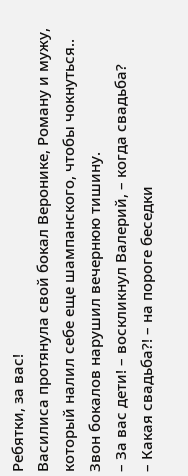Ребятки, за вас!
Василиса протянула свой бокал Веронике, Роману и мужу, который налил себе еще шампанского, чтобы чокнуться.. Звон бокалов нарушил вечернюю тишину.
– За вас дети! – воскликнул Валерий, – когда свадьба?
– Какая свадьба?! – на пороге беседки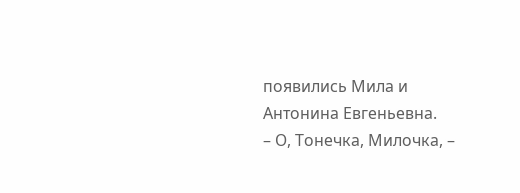появились Мила и Антонина Евгеньевна.
– О, Тонечка, Милочка, –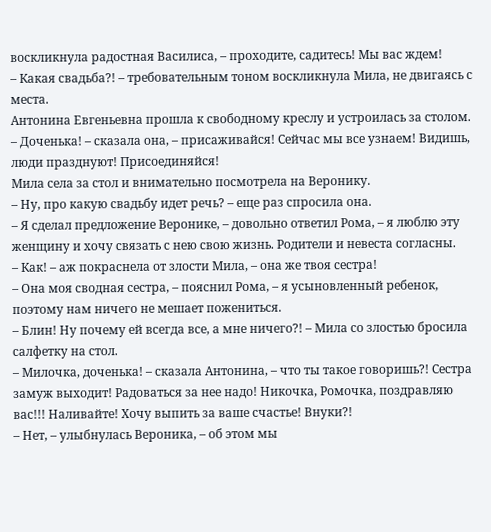воскликнула радостная Василиса, – проходите, садитесь! Мы вас ждем!
– Какая свадьба?! – требовательным тоном воскликнула Мила, не двигаясь с места.
Антонина Евгеньевна прошла к свободному креслу и устроилась за столом.
– Доченька! – сказала она, – присаживайся! Сейчас мы все узнаем! Видишь, люди празднуют! Присоединяйся!
Мила села за стол и внимательно посмотрела на Веронику.
– Ну, про какую свадьбу идет речь? – еще раз спросила она.
– Я сделал предложение Веронике, – довольно ответил Рома, – я люблю эту женщину и хочу связать с нею свою жизнь. Родители и невеста согласны.
– Как! – аж покраснела от злости Мила, – она же твоя сестра!
– Она моя сводная сестра, – пояснил Рома, – я усыновленный ребенок, поэтому нам ничего не мешает пожениться.
– Блин! Ну почему ей всегда все, а мне ничего?! – Мила со злостью бросила салфетку на стол.
– Милочка, доченька! – сказала Антонина, – что ты такое говоришь?! Сестра замуж выходит! Радоваться за нее надо! Никочка, Ромочка, поздравляю вас!!! Наливайте! Хочу выпить за ваше счастье! Внуки?!
– Нет, – улыбнулась Вероника, – об этом мы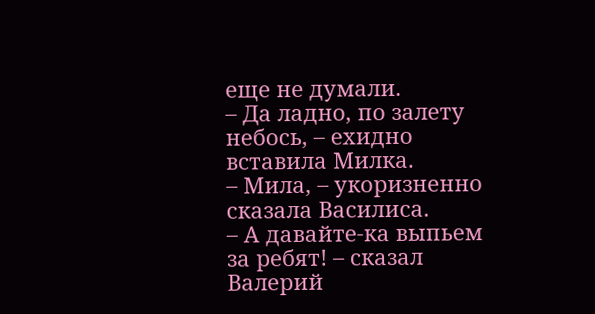еще не думали.
– Да ладно, по залету небось, – ехидно вставила Милка.
– Мила, – укоризненно сказала Василиса.
– А давайте-ка выпьем за ребят! – сказал Валерий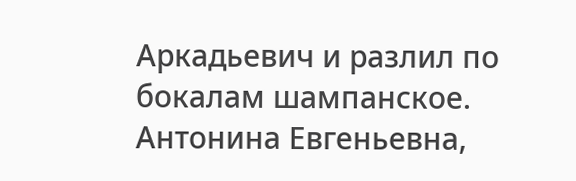Аркадьевич и разлил по бокалам шампанское.
Антонина Евгеньевна,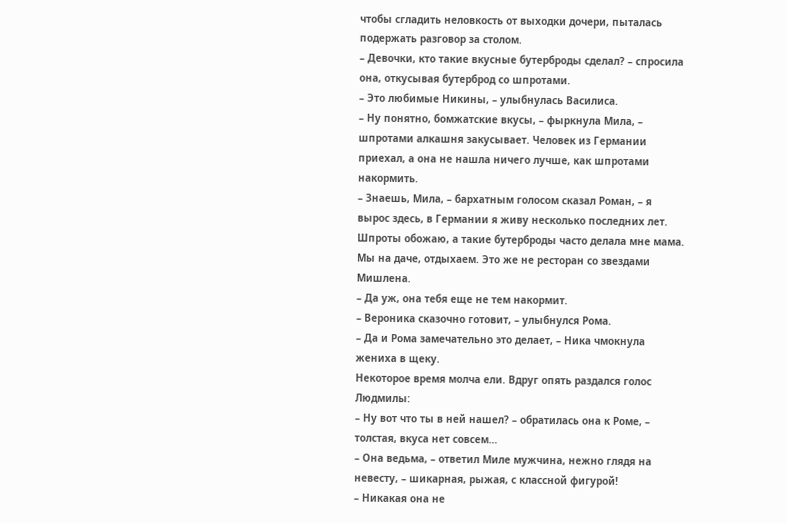чтобы сгладить неловкость от выходки дочери, пыталась подержать разговор за столом.
– Девочки, кто такие вкусные бутерброды сделал? – спросила она, откусывая бутерброд со шпротами.
– Это любимые Никины, – улыбнулась Василиса.
– Ну понятно, бомжатские вкусы, – фыркнула Мила, – шпротами алкашня закусывает. Человек из Германии приехал, а она не нашла ничего лучше, как шпротами накормить.
– Знаешь, Мила, – бархатным голосом сказал Роман, – я вырос здесь, в Германии я живу несколько последних лет. Шпроты обожаю, а такие бутерброды часто делала мне мама. Мы на даче, отдыхаем. Это же не ресторан со звездами Мишлена.
– Да уж, она тебя еще не тем накормит.
– Вероника сказочно готовит, – улыбнулся Рома.
– Да и Рома замечательно это делает, – Ника чмокнула жениха в щеку.
Некоторое время молча ели. Вдруг опять раздался голос Людмилы:
– Ну вот что ты в ней нашел? – обратилась она к Роме, – толстая, вкуса нет совсем…
– Она ведьма, – ответил Миле мужчина, нежно глядя на невесту, – шикарная, рыжая, с классной фигурой!
– Никакая она не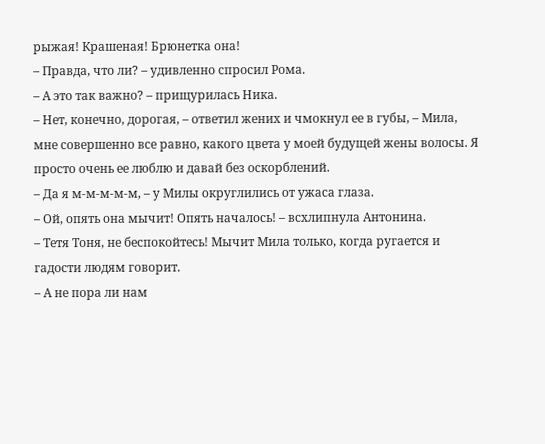рыжая! Крашеная! Брюнетка она!
– Правда, что ли? – удивленно спросил Рома.
– А это так важно? – прищурилась Ника.
– Нет, конечно, дорогая, – ответил жених и чмокнул ее в губы, – Мила, мне совершенно все равно, какого цвета у моей будущей жены волосы. Я просто очень ее люблю и давай без оскорблений.
– Да я м-м-м-м-м, – у Милы округлились от ужаса глаза.
– Ой, опять она мычит! Опять началось! – всхлипнула Антонина.
– Тетя Тоня, не беспокойтесь! Мычит Мила только, когда ругается и гадости людям говорит.
– А не пора ли нам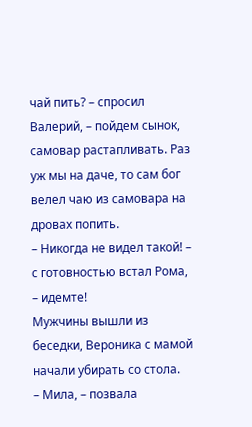чай пить? – спросил Валерий, – пойдем сынок, самовар растапливать. Раз уж мы на даче, то сам бог велел чаю из самовара на дровах попить.
– Никогда не видел такой! – с готовностью встал Рома, – идемте!
Мужчины вышли из беседки, Вероника с мамой начали убирать со стола.
– Мила, – позвала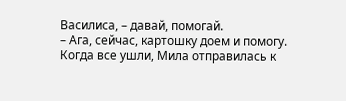Василиса, – давай, помогай.
– Ага, сейчас, картошку доем и помогу.
Когда все ушли, Мила отправилась к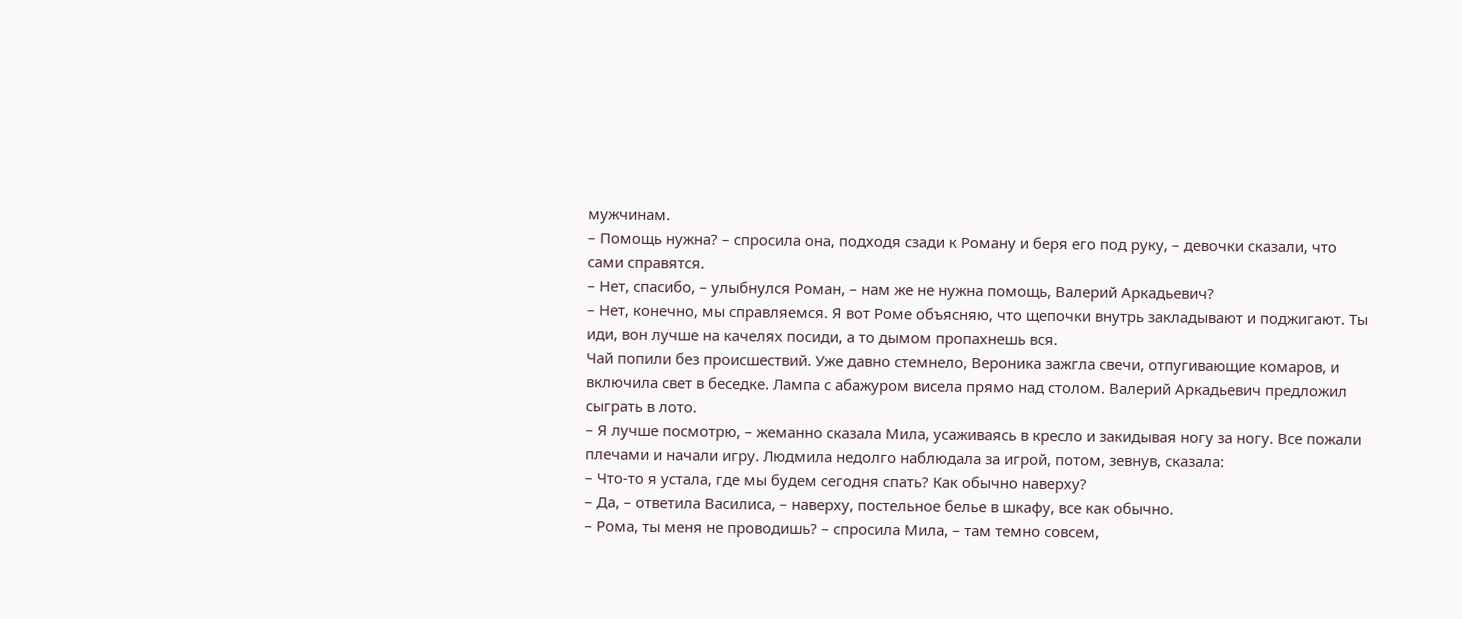мужчинам.
– Помощь нужна? – спросила она, подходя сзади к Роману и беря его под руку, – девочки сказали, что сами справятся.
– Нет, спасибо, – улыбнулся Роман, – нам же не нужна помощь, Валерий Аркадьевич?
– Нет, конечно, мы справляемся. Я вот Роме объясняю, что щепочки внутрь закладывают и поджигают. Ты иди, вон лучше на качелях посиди, а то дымом пропахнешь вся.
Чай попили без происшествий. Уже давно стемнело, Вероника зажгла свечи, отпугивающие комаров, и включила свет в беседке. Лампа с абажуром висела прямо над столом. Валерий Аркадьевич предложил сыграть в лото.
– Я лучше посмотрю, – жеманно сказала Мила, усаживаясь в кресло и закидывая ногу за ногу. Все пожали плечами и начали игру. Людмила недолго наблюдала за игрой, потом, зевнув, сказала:
– Что-то я устала, где мы будем сегодня спать? Как обычно наверху?
– Да, – ответила Василиса, – наверху, постельное белье в шкафу, все как обычно.
– Рома, ты меня не проводишь? – спросила Мила, – там темно совсем,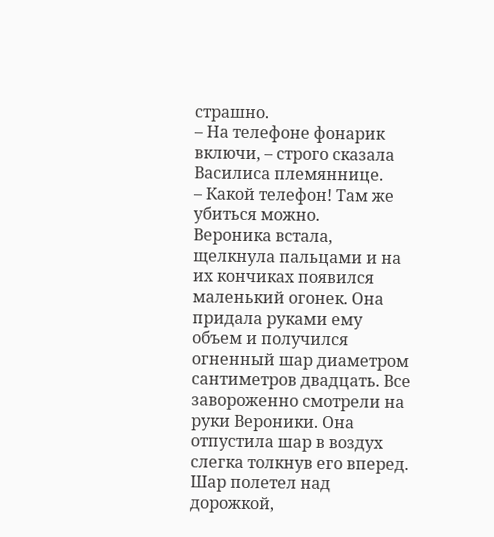страшно.
– На телефоне фонарик включи, – строго сказала Василиса племяннице.
– Какой телефон! Там же убиться можно.
Вероника встала, щелкнула пальцами и на их кончиках появился маленький огонек. Она придала руками ему объем и получился огненный шар диаметром сантиметров двадцать. Все завороженно смотрели на руки Вероники. Она отпустила шар в воздух слегка толкнув его вперед. Шар полетел над дорожкой,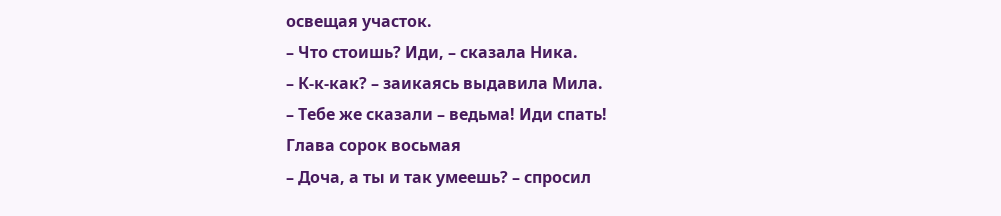освещая участок.
– Что стоишь? Иди, – сказала Ника.
– К-к-как? – заикаясь выдавила Мила.
– Тебе же сказали – ведьма! Иди спать!
Глава сорок восьмая
– Доча, а ты и так умеешь? – спросил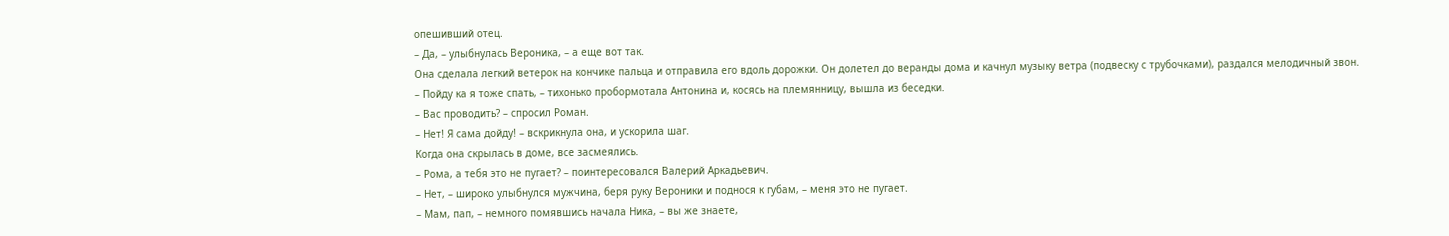опешивший отец.
– Да, – улыбнулась Вероника, – а еще вот так.
Она сделала легкий ветерок на кончике пальца и отправила его вдоль дорожки. Он долетел до веранды дома и качнул музыку ветра (подвеску с трубочками), раздался мелодичный звон.
– Пойду ка я тоже спать, – тихонько пробормотала Антонина и, косясь на племянницу, вышла из беседки.
– Вас проводить? – спросил Роман.
– Нет! Я сама дойду! – вскрикнула она, и ускорила шаг.
Когда она скрылась в доме, все засмеялись.
– Рома, а тебя это не пугает? – поинтересовался Валерий Аркадьевич.
– Нет, – широко улыбнулся мужчина, беря руку Вероники и поднося к губам, – меня это не пугает.
– Мам, пап, – немного помявшись начала Ника, – вы же знаете,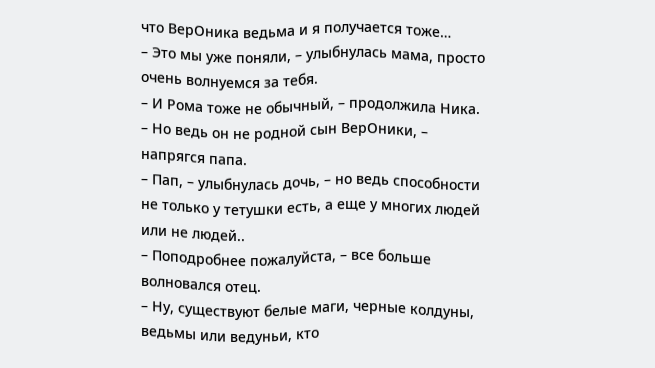что ВерОника ведьма и я получается тоже…
– Это мы уже поняли, – улыбнулась мама, просто очень волнуемся за тебя.
– И Рома тоже не обычный, – продолжила Ника.
– Но ведь он не родной сын ВерОники, – напрягся папа.
– Пап, – улыбнулась дочь, – но ведь способности не только у тетушки есть, а еще у многих людей или не людей..
– Поподробнее пожалуйста, – все больше волновался отец.
– Ну, существуют белые маги, черные колдуны, ведьмы или ведуньи, кто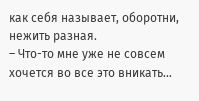как себя называет, оборотни, нежить разная.
– Что-то мне уже не совсем хочется во все это вникать…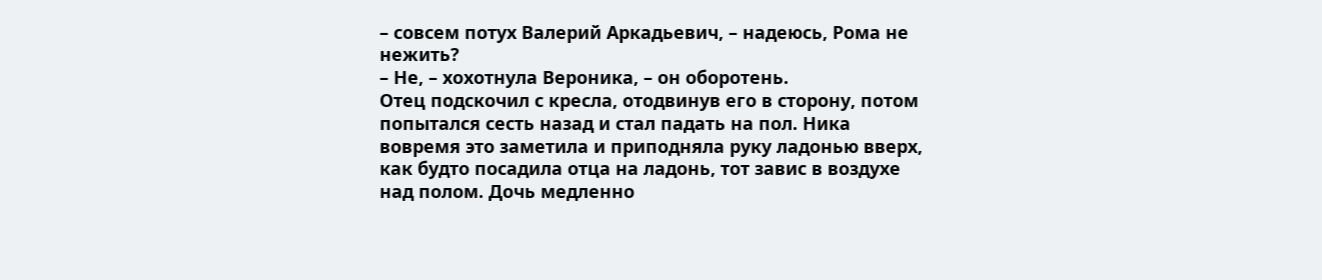– совсем потух Валерий Аркадьевич, – надеюсь, Рома не нежить?
– Не, – хохотнула Вероника, – он оборотень.
Отец подскочил с кресла, отодвинув его в сторону, потом попытался сесть назад и стал падать на пол. Ника вовремя это заметила и приподняла руку ладонью вверх, как будто посадила отца на ладонь, тот завис в воздухе над полом. Дочь медленно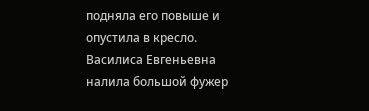подняла его повыше и опустила в кресло. Василиса Евгеньевна налила большой фужер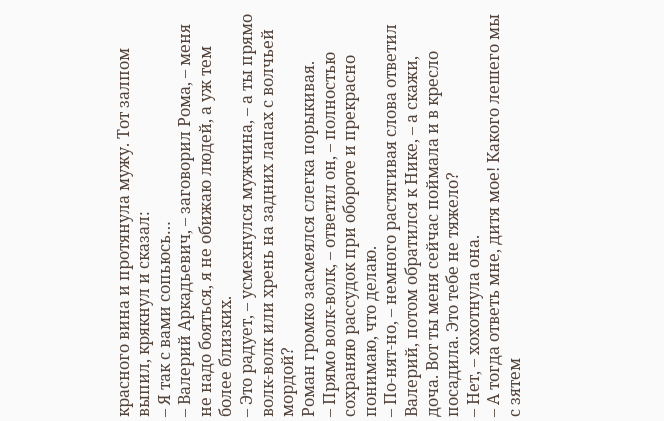красного вина и протянула мужу. Тот залпом выпил, крякнул и сказал:
– Я так с вами сопьюсь…
– Валерий Аркадьевич, – заговорил Рома, – меня не надо бояться, я не обижаю людей, а уж тем более близких.
– Это радует, – усмехнулся мужчина, – а ты прямо волк-волк или хрень на задних лапах с волчьей мордой?
Роман громко засмеялся слегка порыкивая.
– Прямо волк-волк, – ответил он, – полностью сохраняю рассудок при обороте и прекрасно понимаю, что делаю.
– По-нят-но, – немного растягивая слова ответил Валерий, потом обратился к Нике, – а скажи, доча. Вот ты меня сейчас поймала и в кресло посадила. Это тебе не тяжело?
– Нет, – хохотнула она.
– А тогда ответь мне, дитя мое! Какого лешего мы с зятем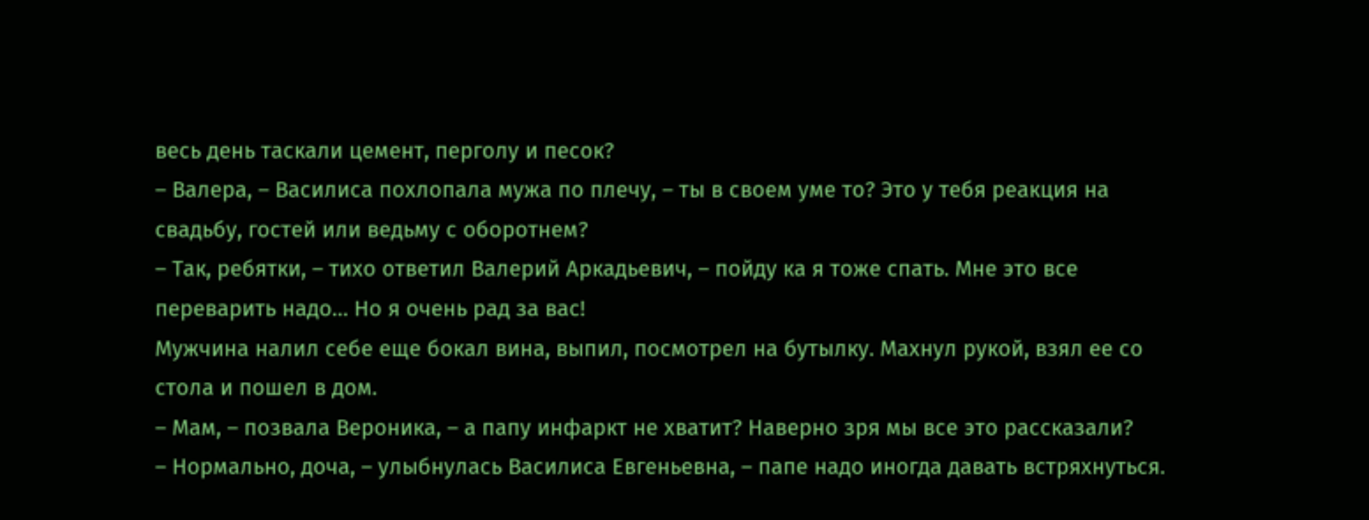весь день таскали цемент, перголу и песок?
– Валера, – Василиса похлопала мужа по плечу, – ты в своем уме то? Это у тебя реакция на свадьбу, гостей или ведьму с оборотнем?
– Так, ребятки, – тихо ответил Валерий Аркадьевич, – пойду ка я тоже спать. Мне это все переварить надо… Но я очень рад за вас!
Мужчина налил себе еще бокал вина, выпил, посмотрел на бутылку. Махнул рукой, взял ее со стола и пошел в дом.
– Мам, – позвала Вероника, – а папу инфаркт не хватит? Наверно зря мы все это рассказали?
– Нормально, доча, – улыбнулась Василиса Евгеньевна, – папе надо иногда давать встряхнуться.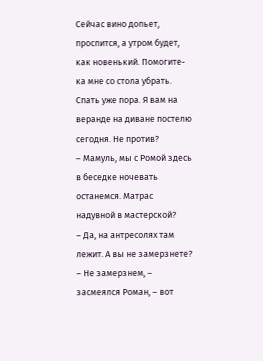Сейчас вино допьет, проспится, а утром будет, как новенький. Помогите-ка мне со стола убрать. Спать уже пора. Я вам на веранде на диване постелю сегодня. Не против?
– Мамуль, мы с Ромой здесь в беседке ночевать останемся. Матрас надувной в мастерской?
– Да, на антресолях там лежит. А вы не замерзнете?
– Не замерзнем, – засмеялся Роман, – вот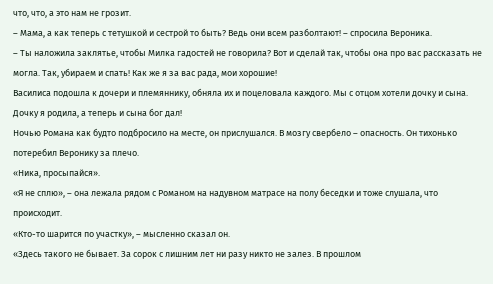что, что, а это нам не грозит.
– Мама, а как теперь с тетушкой и сестрой то быть? Ведь они всем разболтают! – спросила Вероника.
– Ты наложила заклятье, чтобы Милка гадостей не говорила? Вот и сделай так, чтобы она про вас рассказать не могла. Так, убираем и спать! Как же я за вас рада, мои хорошие!
Василиса подошла к дочери и племяннику, обняла их и поцеловала каждого. Мы с отцом хотели дочку и сына. Дочку я родила, а теперь и сына бог дал!
Ночью Романа как будто подбросило на месте, он прислушался. В мозгу свербело – опасность. Он тихонько потеребил Веронику за плечо.
«Ника, просыпайся».
«Я не сплю», – она лежала рядом с Романом на надувном матрасе на полу беседки и тоже слушала, что происходит.
«Кто-то шарится по участку», – мысленно сказал он.
«Здесь такого не бывает. За сорок с лишним лет ни разу никто не залез. В прошлом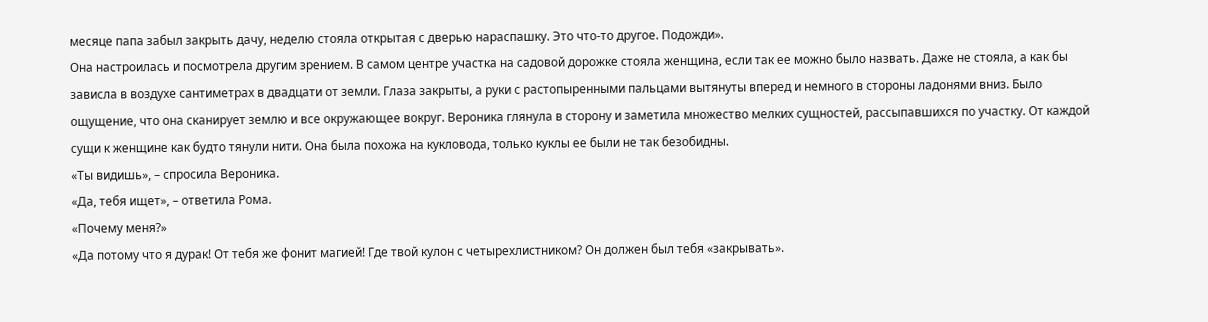месяце папа забыл закрыть дачу, неделю стояла открытая с дверью нараспашку. Это что-то другое. Подожди».
Она настроилась и посмотрела другим зрением. В самом центре участка на садовой дорожке стояла женщина, если так ее можно было назвать. Даже не стояла, а как бы зависла в воздухе сантиметрах в двадцати от земли. Глаза закрыты, а руки с растопыренными пальцами вытянуты вперед и немного в стороны ладонями вниз. Было ощущение, что она сканирует землю и все окружающее вокруг. Вероника глянула в сторону и заметила множество мелких сущностей, рассыпавшихся по участку. От каждой сущи к женщине как будто тянули нити. Она была похожа на кукловода, только куклы ее были не так безобидны.
«Ты видишь», – спросила Вероника.
«Да, тебя ищет», – ответила Рома.
«Почему меня?»
«Да потому что я дурак! От тебя же фонит магией! Где твой кулон с четырехлистником? Он должен был тебя «закрывать».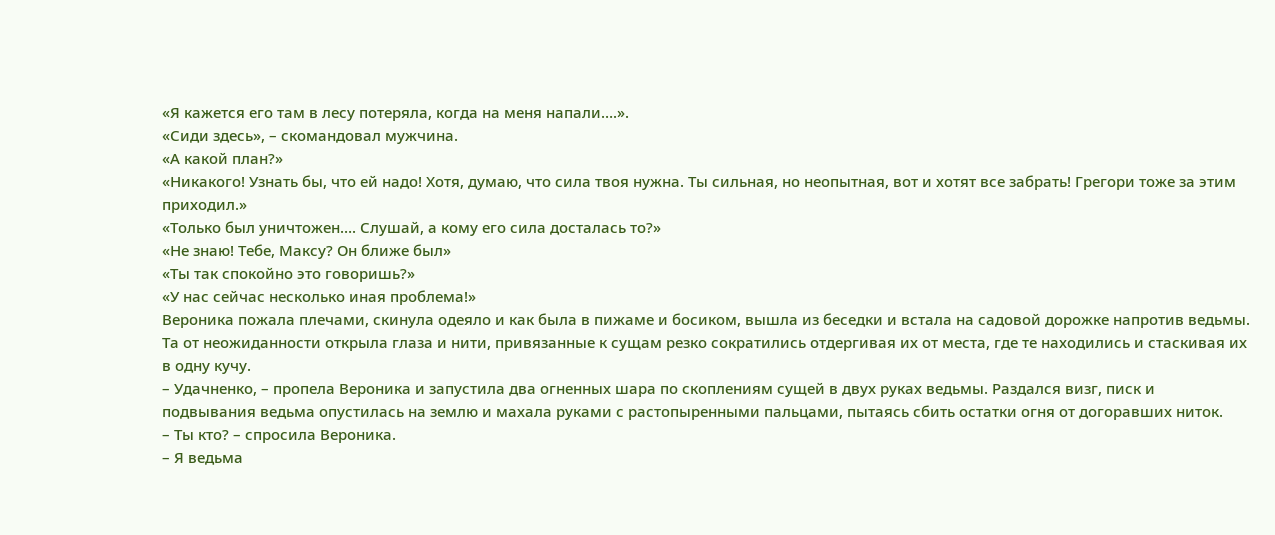«Я кажется его там в лесу потеряла, когда на меня напали….».
«Сиди здесь», – скомандовал мужчина.
«А какой план?»
«Никакого! Узнать бы, что ей надо! Хотя, думаю, что сила твоя нужна. Ты сильная, но неопытная, вот и хотят все забрать! Грегори тоже за этим приходил.»
«Только был уничтожен…. Слушай, а кому его сила досталась то?»
«Не знаю! Тебе, Максу? Он ближе был»
«Ты так спокойно это говоришь?»
«У нас сейчас несколько иная проблема!»
Вероника пожала плечами, скинула одеяло и как была в пижаме и босиком, вышла из беседки и встала на садовой дорожке напротив ведьмы. Та от неожиданности открыла глаза и нити, привязанные к сущам резко сократились отдергивая их от места, где те находились и стаскивая их в одну кучу.
– Удачненко, – пропела Вероника и запустила два огненных шара по скоплениям сущей в двух руках ведьмы. Раздался визг, писк и подвывания ведьма опустилась на землю и махала руками с растопыренными пальцами, пытаясь сбить остатки огня от догоравших ниток.
– Ты кто? – спросила Вероника.
– Я ведьма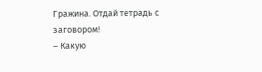Гражина. Отдай тетрадь с заговором!
– Какую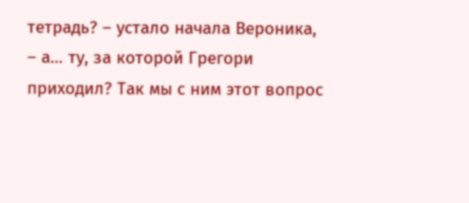тетрадь? – устало начала Вероника, – а… ту, за которой Грегори приходил? Так мы с ним этот вопрос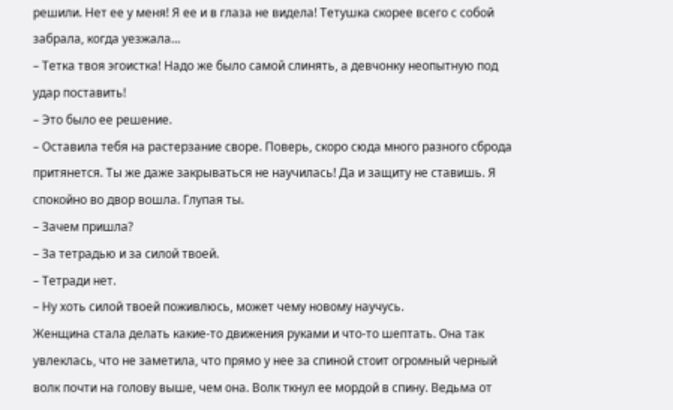решили. Нет ее у меня! Я ее и в глаза не видела! Тетушка скорее всего с собой забрала, когда уезжала…
– Тетка твоя эгоистка! Надо же было самой слинять, а девчонку неопытную под удар поставить!
– Это было ее решение.
– Оставила тебя на растерзание своре. Поверь, скоро сюда много разного сброда притянется. Ты же даже закрываться не научилась! Да и защиту не ставишь. Я спокойно во двор вошла. Глупая ты.
– Зачем пришла?
– За тетрадью и за силой твоей.
– Тетради нет.
– Ну хоть силой твоей поживлюсь, может чему новому научусь.
Женщина стала делать какие-то движения руками и что-то шептать. Она так увлеклась, что не заметила, что прямо у нее за спиной стоит огромный черный волк почти на голову выше, чем она. Волк ткнул ее мордой в спину. Ведьма от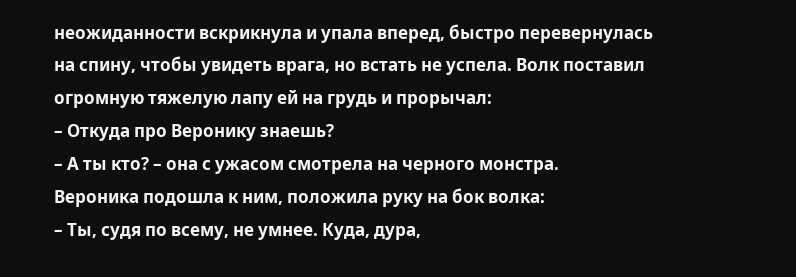неожиданности вскрикнула и упала вперед, быстро перевернулась на спину, чтобы увидеть врага, но встать не успела. Волк поставил огромную тяжелую лапу ей на грудь и прорычал:
– Откуда про Веронику знаешь?
– А ты кто? – она с ужасом смотрела на черного монстра.
Вероника подошла к ним, положила руку на бок волка:
– Ты, судя по всему, не умнее. Куда, дура,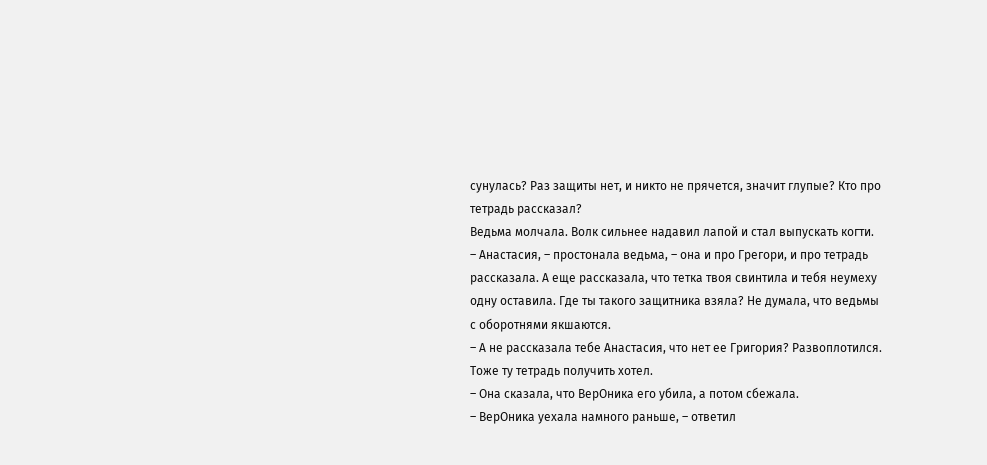сунулась? Раз защиты нет, и никто не прячется, значит глупые? Кто про тетрадь рассказал?
Ведьма молчала. Волк сильнее надавил лапой и стал выпускать когти.
– Анастасия, – простонала ведьма, – она и про Грегори, и про тетрадь рассказала. А еще рассказала, что тетка твоя свинтила и тебя неумеху одну оставила. Где ты такого защитника взяла? Не думала, что ведьмы с оборотнями якшаются.
– А не рассказала тебе Анастасия, что нет ее Григория? Развоплотился. Тоже ту тетрадь получить хотел.
– Она сказала, что ВерОника его убила, а потом сбежала.
– ВерОника уехала намного раньше, – ответил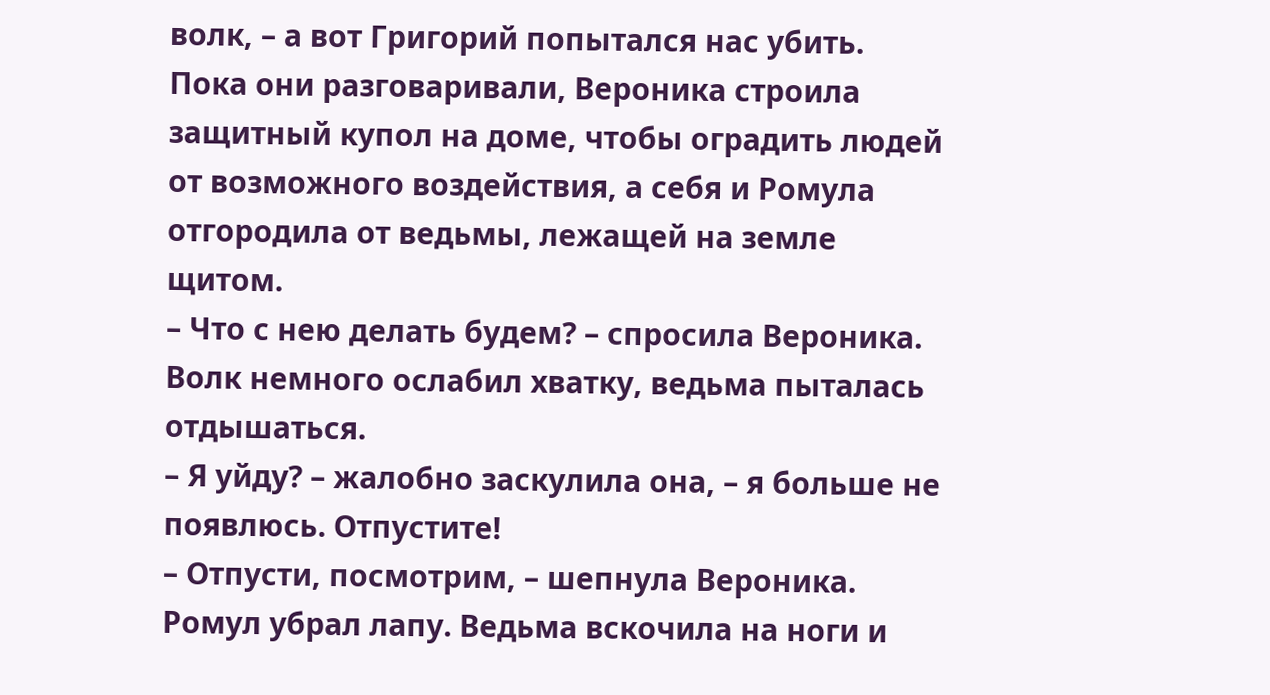волк, – а вот Григорий попытался нас убить.
Пока они разговаривали, Вероника строила защитный купол на доме, чтобы оградить людей от возможного воздействия, а себя и Ромула отгородила от ведьмы, лежащей на земле щитом.
– Что с нею делать будем? – спросила Вероника.
Волк немного ослабил хватку, ведьма пыталась отдышаться.
– Я уйду? – жалобно заскулила она, – я больше не появлюсь. Отпустите!
– Отпусти, посмотрим, – шепнула Вероника. Ромул убрал лапу. Ведьма вскочила на ноги и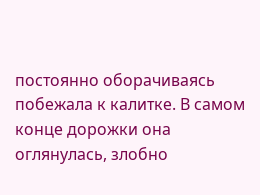постоянно оборачиваясь побежала к калитке. В самом конце дорожки она оглянулась, злобно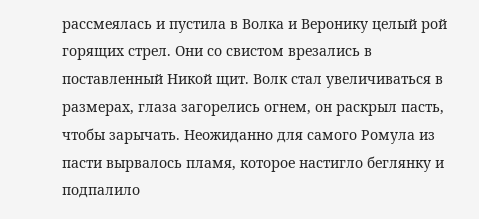рассмеялась и пустила в Волка и Веронику целый рой горящих стрел. Они со свистом врезались в поставленный Никой щит. Волк стал увеличиваться в размерах, глаза загорелись огнем, он раскрыл пасть, чтобы зарычать. Неожиданно для самого Ромула из пасти вырвалось пламя, которое настигло беглянку и подпалило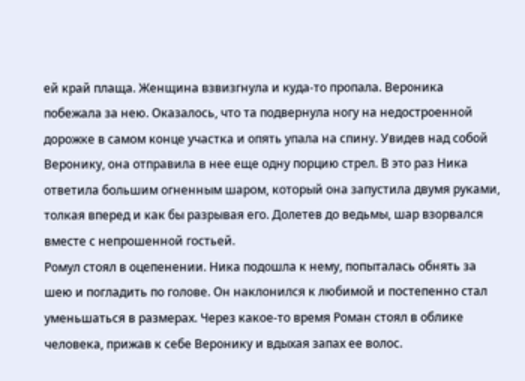ей край плаща. Женщина взвизгнула и куда-то пропала. Вероника побежала за нею. Оказалось, что та подвернула ногу на недостроенной дорожке в самом конце участка и опять упала на спину. Увидев над собой Веронику, она отправила в нее еще одну порцию стрел. В это раз Ника ответила большим огненным шаром, который она запустила двумя руками, толкая вперед и как бы разрывая его. Долетев до ведьмы, шар взорвался вместе с непрошенной гостьей.
Ромул стоял в оцепенении. Ника подошла к нему, попыталась обнять за шею и погладить по голове. Он наклонился к любимой и постепенно стал уменьшаться в размерах. Через какое-то время Роман стоял в облике человека, прижав к себе Веронику и вдыхая запах ее волос.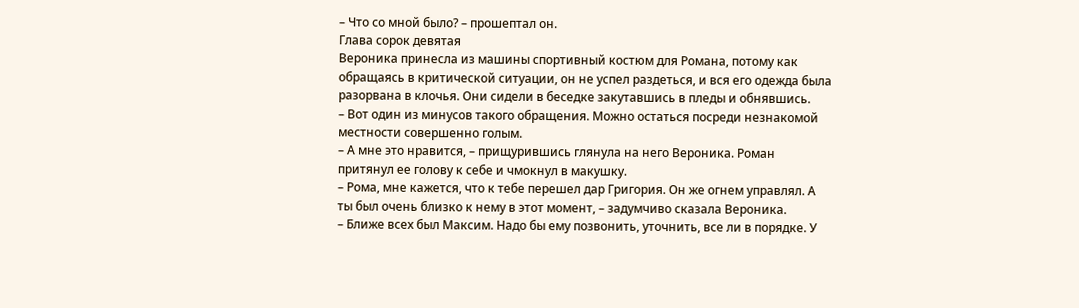– Что со мной было? – прошептал он.
Глава сорок девятая
Вероника принесла из машины спортивный костюм для Романа, потому как обращаясь в критической ситуации, он не успел раздеться, и вся его одежда была разорвана в клочья. Они сидели в беседке закутавшись в пледы и обнявшись.
– Вот один из минусов такого обращения. Можно остаться посреди незнакомой местности совершенно голым.
– А мне это нравится, – прищурившись глянула на него Вероника. Роман притянул ее голову к себе и чмокнул в макушку.
– Рома, мне кажется, что к тебе перешел дар Григория. Он же огнем управлял. А ты был очень близко к нему в этот момент, – задумчиво сказала Вероника.
– Ближе всех был Максим. Надо бы ему позвонить, уточнить, все ли в порядке. У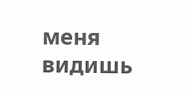меня видишь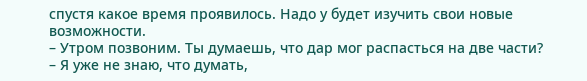спустя какое время проявилось. Надо у будет изучить свои новые возможности.
– Утром позвоним. Ты думаешь, что дар мог распасться на две части?
– Я уже не знаю, что думать,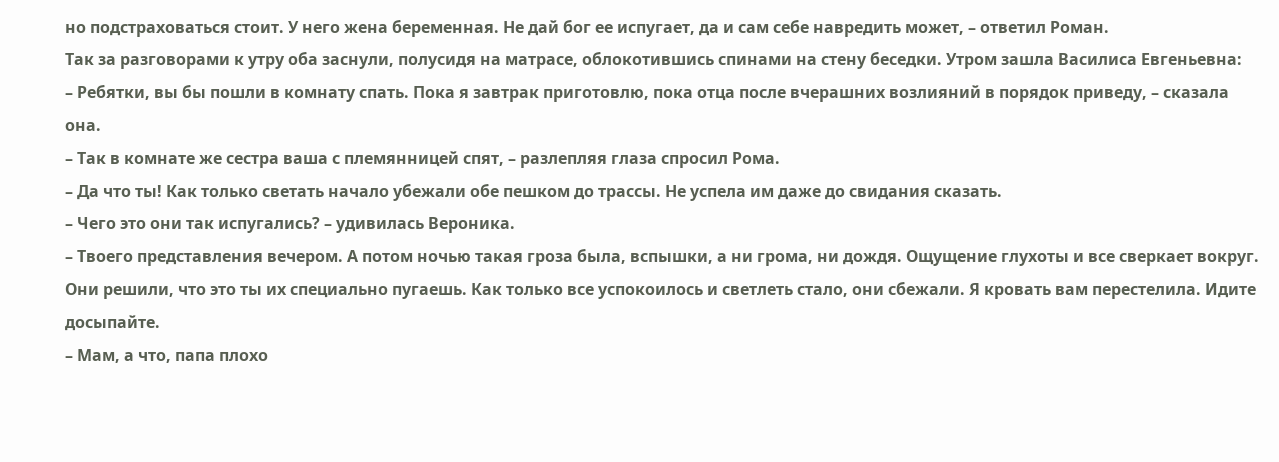но подстраховаться стоит. У него жена беременная. Не дай бог ее испугает, да и сам себе навредить может, – ответил Роман.
Так за разговорами к утру оба заснули, полусидя на матрасе, облокотившись спинами на стену беседки. Утром зашла Василиса Евгеньевна:
– Ребятки, вы бы пошли в комнату спать. Пока я завтрак приготовлю, пока отца после вчерашних возлияний в порядок приведу, – сказала она.
– Так в комнате же сестра ваша с племянницей спят, – разлепляя глаза спросил Рома.
– Да что ты! Как только светать начало убежали обе пешком до трассы. Не успела им даже до свидания сказать.
– Чего это они так испугались? – удивилась Вероника.
– Твоего представления вечером. А потом ночью такая гроза была, вспышки, а ни грома, ни дождя. Ощущение глухоты и все сверкает вокруг. Они решили, что это ты их специально пугаешь. Как только все успокоилось и светлеть стало, они сбежали. Я кровать вам перестелила. Идите досыпайте.
– Мам, а что, папа плохо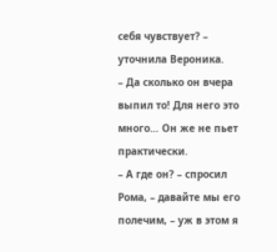себя чувствует? – уточнила Вероника.
– Да сколько он вчера выпил то! Для него это много… Он же не пьет практически.
– А где он? – спросил Рома, – давайте мы его полечим, – уж в этом я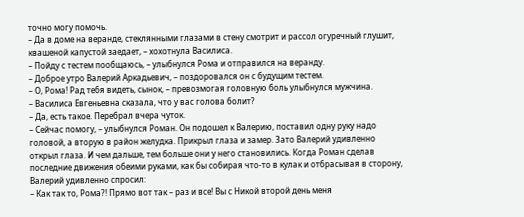точно могу помочь.
– Да в доме на веранде, стеклянными глазами в стену смотрит и рассол огуречный глушит, квашеной капустой заедает, – хохотнула Василиса.
– Пойду с тестем пообщаюсь, – улыбнулся Рома и отправился на веранду.
– Доброе утро Валерий Аркадьевич, – поздоровался он с будущим тестем.
– О, Рома! Рад тебя видеть, сынок, – превозмогая головную боль улыбнулся мужчина.
– Василиса Евгеньевна сказала, что у вас голова болит?
– Да, есть такое. Перебрал вчера чуток.
– Сейчас помогу, – улыбнулся Роман. Он подошел к Валерию, поставил одну руку надо головой, а вторую в район желудка. Прикрыл глаза и замер. Зато Валерий удивленно открыл глаза. И чем дальше, тем больше они у него становились. Когда Роман сделав последние движения обеими руками, как бы собирая что-то в кулак и отбрасывая в сторону, Валерий удивленно спросил:
– Как так то, Рома?! Прямо вот так – раз и все! Вы с Никой второй день меня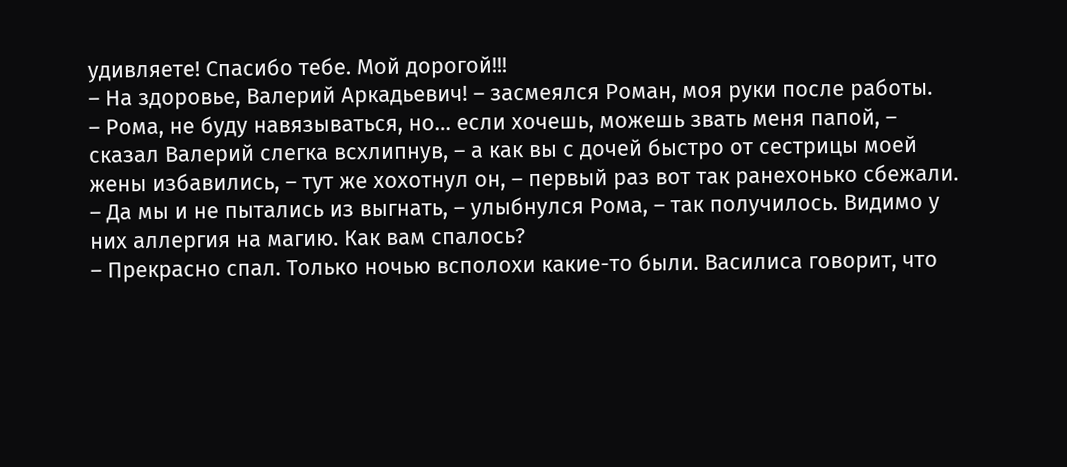удивляете! Спасибо тебе. Мой дорогой!!!
– На здоровье, Валерий Аркадьевич! – засмеялся Роман, моя руки после работы.
– Рома, не буду навязываться, но… если хочешь, можешь звать меня папой, – сказал Валерий слегка всхлипнув, – а как вы с дочей быстро от сестрицы моей жены избавились, – тут же хохотнул он, – первый раз вот так ранехонько сбежали.
– Да мы и не пытались из выгнать, – улыбнулся Рома, – так получилось. Видимо у них аллергия на магию. Как вам спалось?
– Прекрасно спал. Только ночью всполохи какие-то были. Василиса говорит, что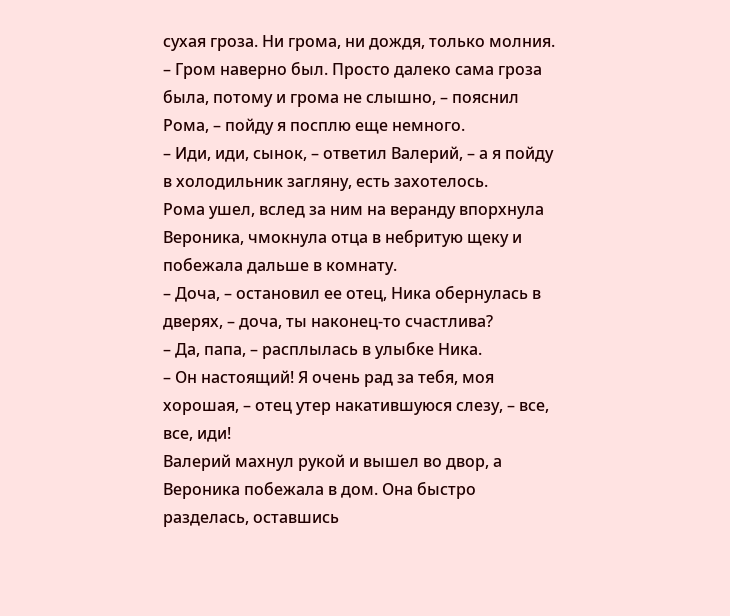сухая гроза. Ни грома, ни дождя, только молния.
– Гром наверно был. Просто далеко сама гроза была, потому и грома не слышно, – пояснил Рома, – пойду я посплю еще немного.
– Иди, иди, сынок, – ответил Валерий, – а я пойду в холодильник загляну, есть захотелось.
Рома ушел, вслед за ним на веранду впорхнула Вероника, чмокнула отца в небритую щеку и побежала дальше в комнату.
– Доча, – остановил ее отец, Ника обернулась в дверях, – доча, ты наконец-то счастлива?
– Да, папа, – расплылась в улыбке Ника.
– Он настоящий! Я очень рад за тебя, моя хорошая, – отец утер накатившуюся слезу, – все, все, иди!
Валерий махнул рукой и вышел во двор, а Вероника побежала в дом. Она быстро разделась, оставшись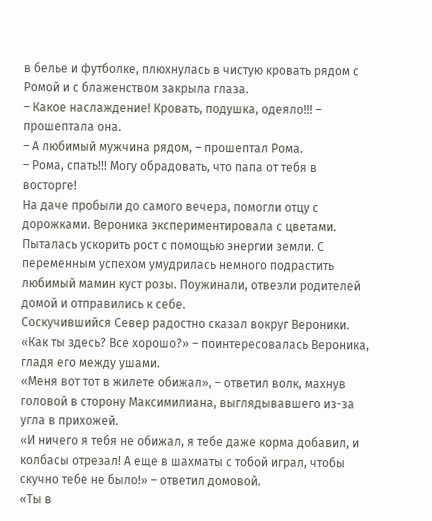в белье и футболке, плюхнулась в чистую кровать рядом с Ромой и с блаженством закрыла глаза.
– Какое наслаждение! Кровать, подушка, одеяло!!! – прошептала она.
– А любимый мужчина рядом, – прошептал Рома.
– Рома, спать!!! Могу обрадовать, что папа от тебя в восторге!
На даче пробыли до самого вечера, помогли отцу с дорожками. Вероника экспериментировала с цветами. Пыталась ускорить рост с помощью энергии земли. С переменным успехом умудрилась немного подрастить любимый мамин куст розы. Поужинали, отвезли родителей домой и отправились к себе.
Соскучившийся Север радостно сказал вокруг Вероники.
«Как ты здесь? Все хорошо?» – поинтересовалась Вероника, гладя его между ушами.
«Меня вот тот в жилете обижал», – ответил волк, махнув головой в сторону Максимилиана, выглядывавшего из-за угла в прихожей.
«И ничего я тебя не обижал, я тебе даже корма добавил, и колбасы отрезал! А еще в шахматы с тобой играл, чтобы скучно тебе не было!» – ответил домовой.
«Ты в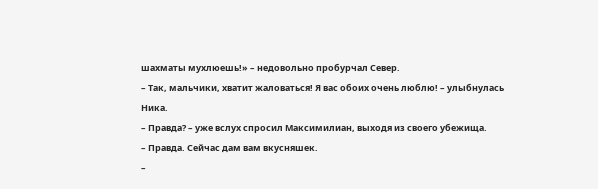шахматы мухлюешь!» – недовольно пробурчал Север.
– Так, мальчики, хватит жаловаться! Я вас обоих очень люблю! – улыбнулась Ника.
– Правда? – уже вслух спросил Максимилиан, выходя из своего убежища.
– Правда. Сейчас дам вам вкусняшек.
–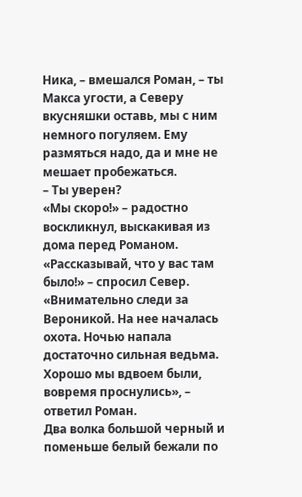Ника, – вмешался Роман, – ты Макса угости, а Северу вкусняшки оставь, мы с ним немного погуляем. Ему размяться надо, да и мне не мешает пробежаться.
– Ты уверен?
«Мы скоро!» – радостно воскликнул, выскакивая из дома перед Романом.
«Рассказывай, что у вас там было!» – спросил Север.
«Внимательно следи за Вероникой. На нее началась охота. Ночью напала достаточно сильная ведьма. Хорошо мы вдвоем были, вовремя проснулись», – ответил Роман.
Два волка большой черный и поменьше белый бежали по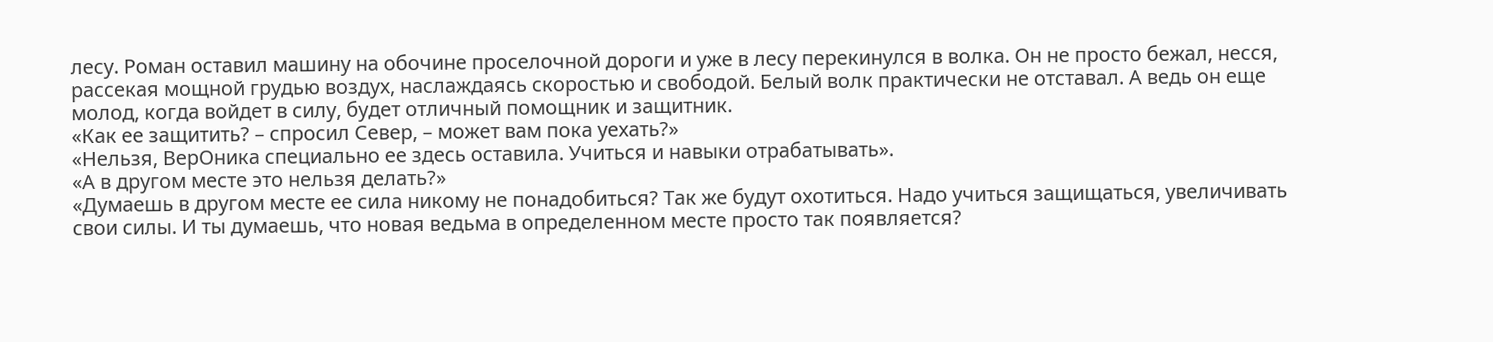лесу. Роман оставил машину на обочине проселочной дороги и уже в лесу перекинулся в волка. Он не просто бежал, несся, рассекая мощной грудью воздух, наслаждаясь скоростью и свободой. Белый волк практически не отставал. А ведь он еще молод, когда войдет в силу, будет отличный помощник и защитник.
«Как ее защитить? – спросил Север, – может вам пока уехать?»
«Нельзя, ВерОника специально ее здесь оставила. Учиться и навыки отрабатывать».
«А в другом месте это нельзя делать?»
«Думаешь в другом месте ее сила никому не понадобиться? Так же будут охотиться. Надо учиться защищаться, увеличивать свои силы. И ты думаешь, что новая ведьма в определенном месте просто так появляется?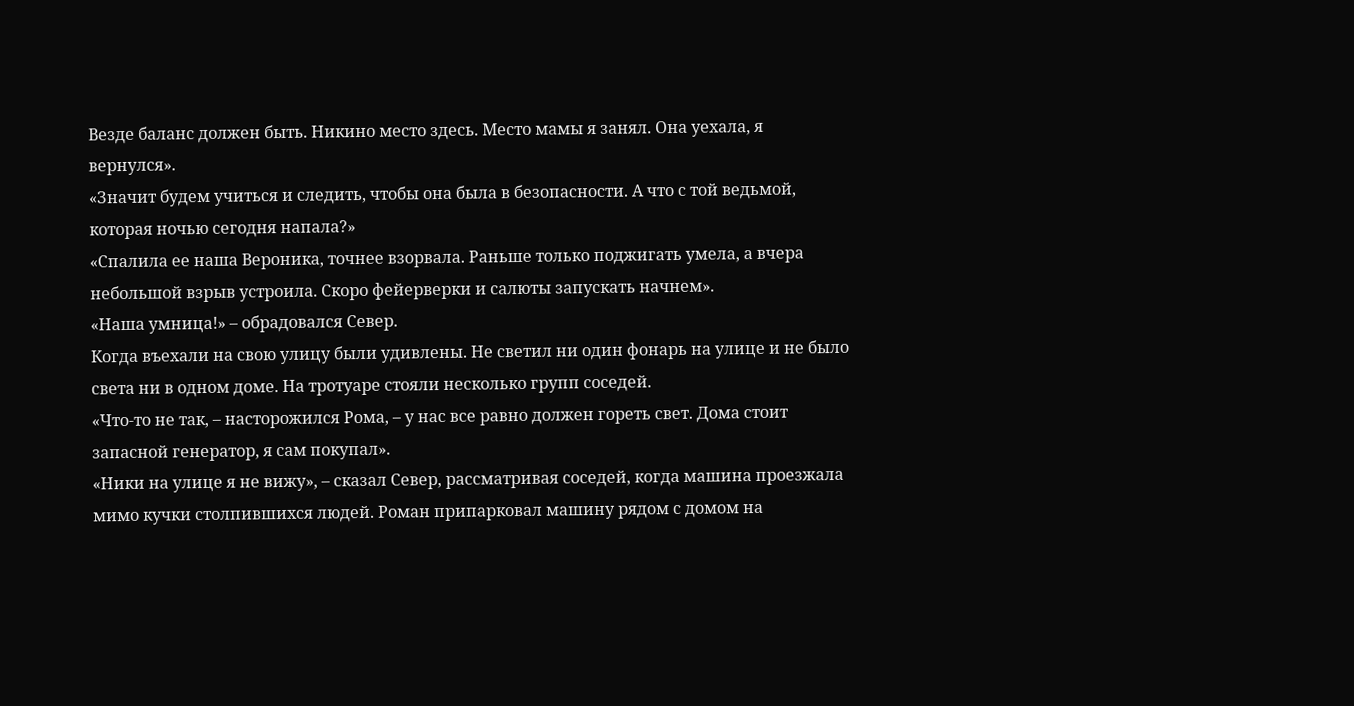Везде баланс должен быть. Никино место здесь. Место мамы я занял. Она уехала, я вернулся».
«Значит будем учиться и следить, чтобы она была в безопасности. А что с той ведьмой, которая ночью сегодня напала?»
«Спалила ее наша Вероника, точнее взорвала. Раньше только поджигать умела, а вчера небольшой взрыв устроила. Скоро фейерверки и салюты запускать начнем».
«Наша умница!» – обрадовался Север.
Когда въехали на свою улицу были удивлены. Не светил ни один фонарь на улице и не было света ни в одном доме. На тротуаре стояли несколько групп соседей.
«Что-то не так, – насторожился Рома, – у нас все равно должен гореть свет. Дома стоит запасной генератор, я сам покупал».
«Ники на улице я не вижу», – сказал Север, рассматривая соседей, когда машина проезжала мимо кучки столпившихся людей. Роман припарковал машину рядом с домом на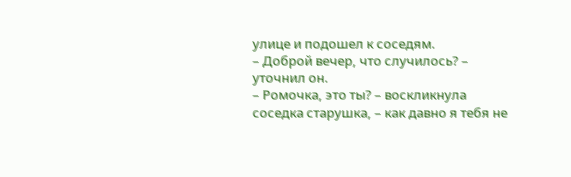улице и подошел к соседям.
– Доброй вечер, что случилось? – уточнил он.
– Ромочка, это ты? – воскликнула соседка старушка, – как давно я тебя не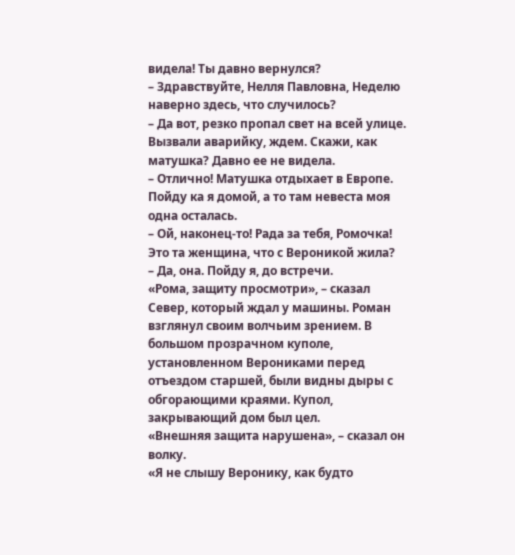видела! Ты давно вернулся?
– Здравствуйте, Нелля Павловна, Неделю наверно здесь, что случилось?
– Да вот, резко пропал свет на всей улице. Вызвали аварийку, ждем. Скажи, как матушка? Давно ее не видела.
– Отлично! Матушка отдыхает в Европе. Пойду ка я домой, а то там невеста моя одна осталась.
– Ой, наконец-то! Рада за тебя, Ромочка! Это та женщина, что с Вероникой жила?
– Да, она. Пойду я, до встречи.
«Рома, защиту просмотри», – сказал Север, который ждал у машины. Роман взглянул своим волчьим зрением. В большом прозрачном куполе, установленном Верониками перед отъездом старшей, были видны дыры с обгорающими краями. Купол, закрывающий дом был цел.
«Внешняя защита нарушена», – сказал он волку.
«Я не слышу Веронику, как будто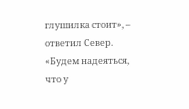глушилка стоит», – ответил Север.
«Будем надеяться, что у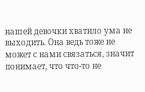нашей девочки хватило ума не выходить. Она ведь тоже не может с нами связаться, значит понимает, что что-то не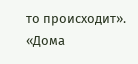то происходит».
«Дома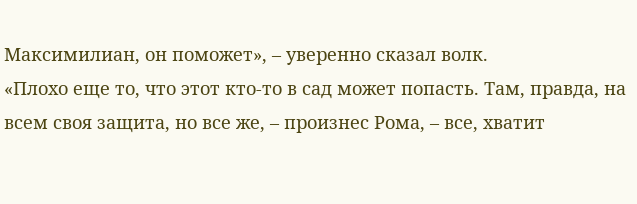Максимилиан, он поможет», – уверенно сказал волк.
«Плохо еще то, что этот кто-то в сад может попасть. Там, правда, на всем своя защита, но все же, – произнес Рома, – все, хватит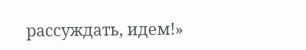рассуждать, идем!»